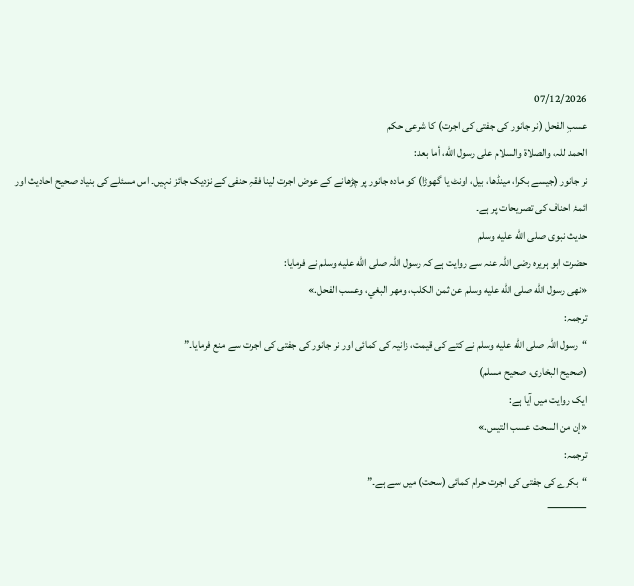07/12/2026
عسبِ الفحل (نر جانور کی جفتی کی اجرت) کا شرعی حکم
الحمد للہ، والصلاة والسلام على رسول الله، أما بعد:
نر جانور (جیسے بکرا، مینڈھا، بیل، اونٹ یا گھوڑا) کو مادہ جانور پر چڑھانے کے عوض اجرت لینا فقہِ حنفی کے نزدیک جائز نہیں۔ اس مسئلے کی بنیاد صحیح احادیث اور ائمۂ احناف کی تصریحات پر ہے۔
حدیث نبوی صلى الله عليه وسلم
حضرت ابو ہریرہ رضی اللہ عنہ سے روایت ہے کہ رسول اللہ صلى الله عليه وسلم نے فرمایا:
«نهى رسول الله صلى الله عليه وسلم عن ثمن الكلب، ومهر البغي، وعسب الفحل.»
ترجمہ:
“رسول اللہ صلى الله عليه وسلم نے کتے کی قیمت، زانیہ کی کمائی اور نر جانور کی جفتی کی اجرت سے منع فرمایا۔”
(صحیح البخاری، صحیح مسلم)
ایک روایت میں آیا ہے:
«إن من السحت عسب التيس.»
ترجمہ:
“بکرے کی جفتی کی اجرت حرام کمائی (سحت) میں سے ہے۔”
⸻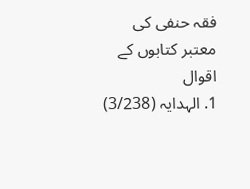فقہ حنفی کی معتبر کتابوں کے اقوال
1. الہدایہ (3/238)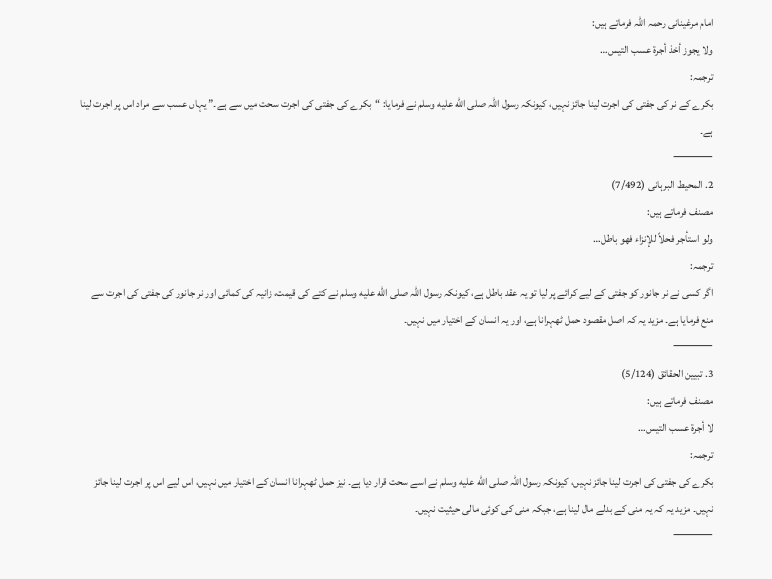امام مرغینانی رحمہ اللہ فرماتے ہیں:
ولا يجوز أخذ أجرة عسب التيس…
ترجمہ:
بکرے کے نر کی جفتی کی اجرت لینا جائز نہیں، کیونکہ رسول اللہ صلى الله عليه وسلم نے فرمایا: “بکرے کی جفتی کی اجرت سحت میں سے ہے۔” یہاں عسب سے مراد اس پر اجرت لینا ہے۔
⸻
2. المحیط البرہانی (7/492)
مصنف فرماتے ہیں:
ولو استأجر فحلاً للإنزاء فهو باطل…
ترجمہ:
اگر کسی نے نر جانور کو جفتی کے لیے کرائے پر لیا تو یہ عقد باطل ہے، کیونکہ رسول اللہ صلى الله عليه وسلم نے کتے کی قیمت، زانیہ کی کمائی اور نر جانور کی جفتی کی اجرت سے منع فرمایا ہے۔ مزید یہ کہ اصل مقصود حمل ٹھہرانا ہے، اور یہ انسان کے اختیار میں نہیں۔
⸻
3. تبیین الحقائق (5/124)
مصنف فرماتے ہیں:
لا أجرة عسب التيس…
ترجمہ:
بکرے کی جفتی کی اجرت لینا جائز نہیں، کیونکہ رسول اللہ صلى الله عليه وسلم نے اسے سحت قرار دیا ہے۔ نیز حمل ٹھہرانا انسان کے اختیار میں نہیں، اس لیے اس پر اجرت لینا جائز نہیں۔ مزید یہ کہ یہ منی کے بدلے مال لینا ہے، جبکہ منی کی کوئی مالی حیثیت نہیں۔
⸻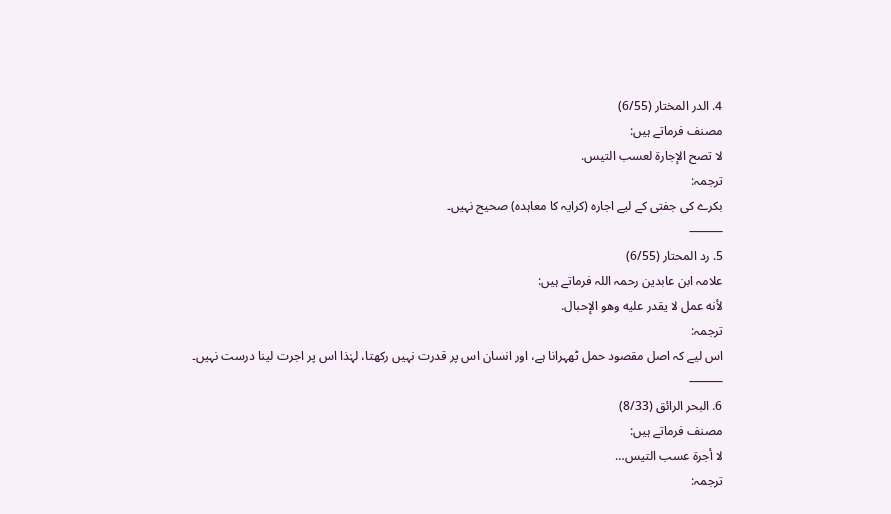4. الدر المختار (6/55)
مصنف فرماتے ہیں:
لا تصح الإجارة لعسب التيس.
ترجمہ:
بکرے کی جفتی کے لیے اجارہ (کرایہ کا معاہدہ) صحیح نہیں۔
⸻
5. رد المحتار (6/55)
علامہ ابن عابدین رحمہ اللہ فرماتے ہیں:
لأنه عمل لا يقدر عليه وهو الإحبال.
ترجمہ:
اس لیے کہ اصل مقصود حمل ٹھہرانا ہے، اور انسان اس پر قدرت نہیں رکھتا، لہٰذا اس پر اجرت لینا درست نہیں۔
⸻
6. البحر الرائق (8/33)
مصنف فرماتے ہیں:
لا أجرة عسب التيس…
ترجمہ: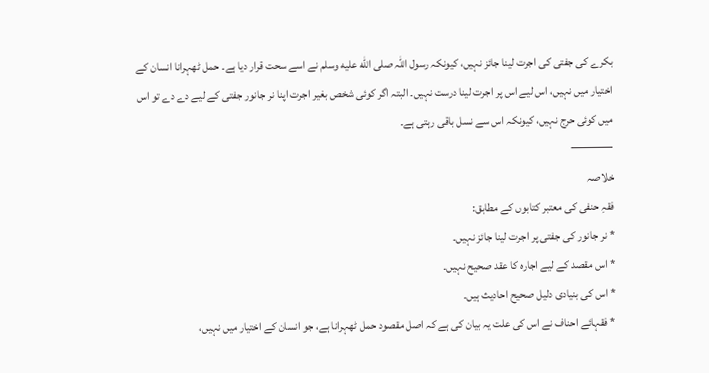بکرے کی جفتی کی اجرت لینا جائز نہیں، کیونکہ رسول اللہ صلى الله عليه وسلم نے اسے سحت قرار دیا ہے۔ حمل ٹھہرانا انسان کے اختیار میں نہیں، اس لیے اس پر اجرت لینا درست نہیں۔ البتہ اگر کوئی شخص بغیر اجرت اپنا نر جانور جفتی کے لیے دے دے تو اس میں کوئی حرج نہیں، کیونکہ اس سے نسل باقی رہتی ہے۔
⸻
خلاصہ
فقہِ حنفی کی معتبر کتابوں کے مطابق:
* نر جانور کی جفتی پر اجرت لینا جائز نہیں۔
* اس مقصد کے لیے اجارہ کا عقد صحیح نہیں۔
* اس کی بنیادی دلیل صحیح احادیث ہیں۔
* فقہائے احناف نے اس کی علت یہ بیان کی ہے کہ اصل مقصود حمل ٹھہرانا ہے، جو انسان کے اختیار میں نہیں،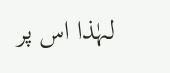لہٰذا اس پر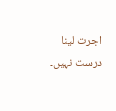اجرت لینا درست نہیں۔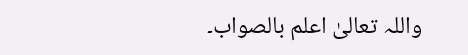واللہ تعالیٰ اعلم بالصواب۔